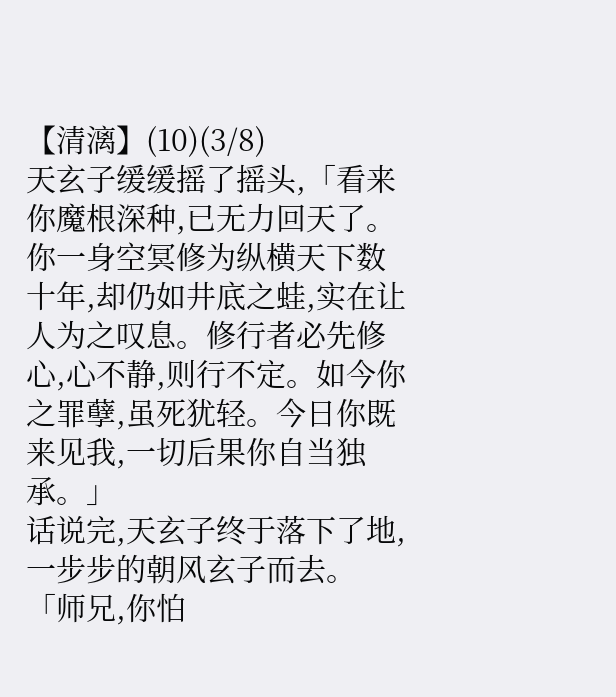【清漓】(10)(3/8)
天玄子缓缓摇了摇头,「看来你魔根深种,已无力回天了。你一身空冥修为纵横天下数十年,却仍如井底之蛙,实在让人为之叹息。修行者必先修心,心不静,则行不定。如今你之罪孽,虽死犹轻。今日你既来见我,一切后果你自当独承。」
话说完,天玄子终于落下了地,一步步的朝风玄子而去。
「师兄,你怕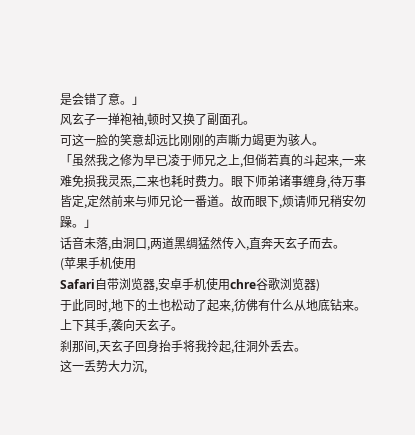是会错了意。」
风玄子一掸袍袖,顿时又换了副面孔。
可这一脸的笑意却远比刚刚的声嘶力竭更为骇人。
「虽然我之修为早已凌于师兄之上,但倘若真的斗起来,一来难免损我灵炁,二来也耗时费力。眼下师弟诸事缠身,待万事皆定,定然前来与师兄论一番道。故而眼下,烦请师兄稍安勿躁。」
话音未落,由洞口,两道黑绸猛然传入,直奔天玄子而去。
(苹果手机使用
Safari自带浏览器,安卓手机使用chre谷歌浏览器)
于此同时,地下的土也松动了起来,彷佛有什么从地底钻来。
上下其手,袭向天玄子。
刹那间,天玄子回身抬手将我拎起,往洞外丢去。
这一丢势大力沉,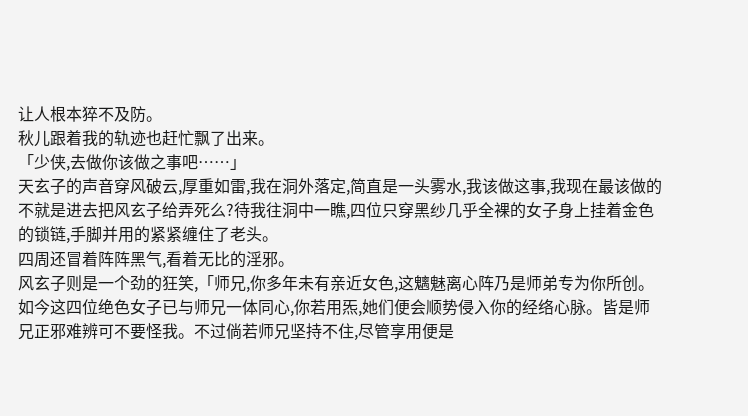让人根本猝不及防。
秋儿跟着我的轨迹也赶忙飘了出来。
「少侠,去做你该做之事吧……」
天玄子的声音穿风破云,厚重如雷,我在洞外落定,简直是一头雾水,我该做这事,我现在最该做的不就是进去把风玄子给弄死么?待我往洞中一瞧,四位只穿黑纱几乎全裸的女子身上挂着金色的锁链,手脚并用的紧紧缠住了老头。
四周还冒着阵阵黑气,看着无比的淫邪。
风玄子则是一个劲的狂笑,「师兄,你多年未有亲近女色,这魑魅离心阵乃是师弟专为你所创。如今这四位绝色女子已与师兄一体同心,你若用炁,她们便会顺势侵入你的经络心脉。皆是师兄正邪难辨可不要怪我。不过倘若师兄坚持不住,尽管享用便是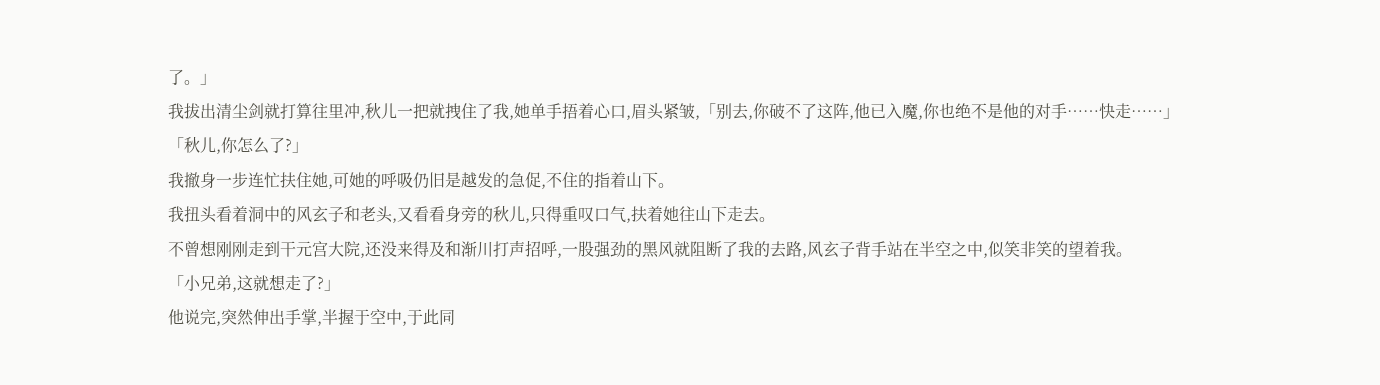了。」
我拔出清尘剑就打算往里冲,秋儿一把就拽住了我,她单手捂着心口,眉头紧皱,「别去,你破不了这阵,他已入魔,你也绝不是他的对手……快走……」
「秋儿,你怎么了?」
我撤身一步连忙扶住她,可她的呼吸仍旧是越发的急促,不住的指着山下。
我扭头看着洞中的风玄子和老头,又看看身旁的秋儿,只得重叹口气,扶着她往山下走去。
不曾想刚刚走到干元宫大院,还没来得及和渐川打声招呼,一股强劲的黑风就阻断了我的去路,风玄子背手站在半空之中,似笑非笑的望着我。
「小兄弟,这就想走了?」
他说完,突然伸出手掌,半握于空中,于此同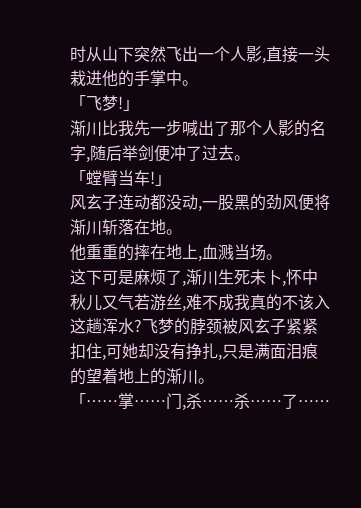时从山下突然飞出一个人影,直接一头栽进他的手掌中。
「飞梦!」
渐川比我先一步喊出了那个人影的名字,随后举剑便冲了过去。
「螳臂当车!」
风玄子连动都没动,一股黑的劲风便将渐川斩落在地。
他重重的摔在地上,血溅当场。
这下可是麻烦了,渐川生死未卜,怀中秋儿又气若游丝,难不成我真的不该入这趟浑水?飞梦的脖颈被风玄子紧紧扣住,可她却没有挣扎,只是满面泪痕的望着地上的渐川。
「……掌……门,杀……杀……了……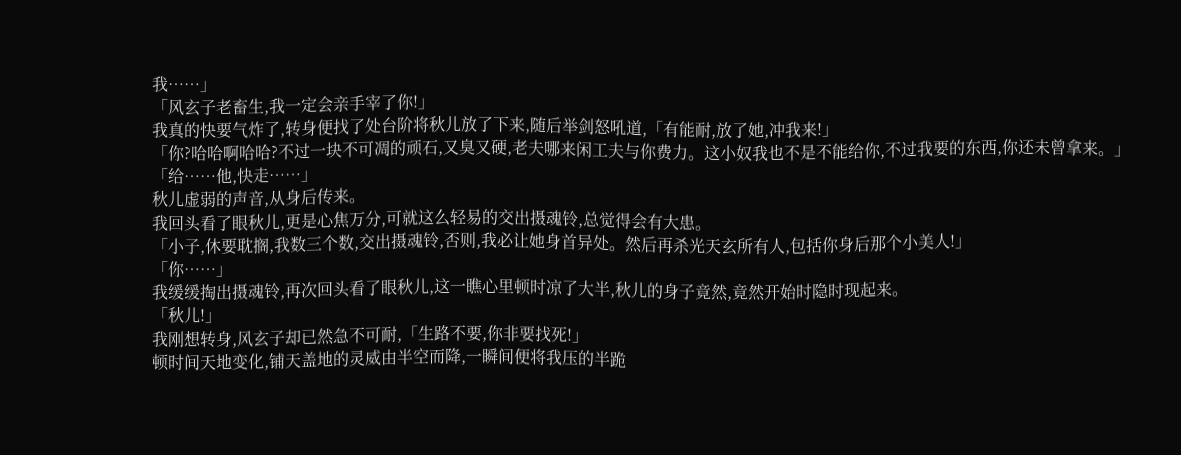我……」
「风玄子老畜生,我一定会亲手宰了你!」
我真的快要气炸了,转身便找了处台阶将秋儿放了下来,随后举剑怒吼道,「有能耐,放了她,冲我来!」
「你?哈哈啊哈哈?不过一块不可凋的顽石,又臭又硬,老夫哪来闲工夫与你费力。这小奴我也不是不能给你,不过我要的东西,你还未曾拿来。」
「给……他,快走……」
秋儿虚弱的声音,从身后传来。
我回头看了眼秋儿,更是心焦万分,可就这么轻易的交出摄魂铃,总觉得会有大患。
「小子,休要耽搁,我数三个数,交出摄魂铃,否则,我必让她身首异处。然后再杀光天玄所有人,包括你身后那个小美人!」
「你……」
我缓缓掏出摄魂铃,再次回头看了眼秋儿,这一瞧心里顿时凉了大半,秋儿的身子竟然,竟然开始时隐时现起来。
「秋儿!」
我刚想转身,风玄子却已然急不可耐,「生路不要,你非要找死!」
顿时间天地变化,铺天盖地的灵威由半空而降,一瞬间便将我压的半跪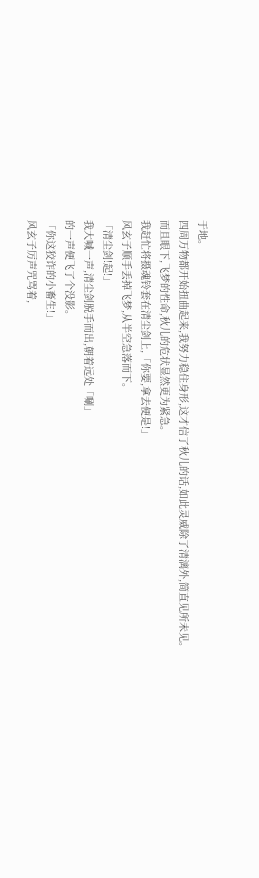于地。
四周万物都开始扭曲起来,我努力稳住身形,这才信了秋儿的话,如此灵威除了清漓外,简直见所未见。
而且眼下,飞梦的性命,秋儿的危状显然更为紧急。
我赶忙将摄魂铃套在清尘剑上,「你要,拿去便是!」
风玄子顺手丢掉飞梦,从半空急落而下。
「清尘剑!起!」
我大喊一声,清尘剑脱手而出,朝着远处「唰」
的一声便飞了个没影。
「你这狡诈的小畜生!」
风玄子厉声咒骂着,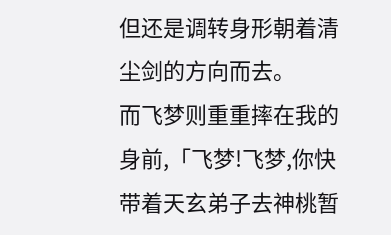但还是调转身形朝着清尘剑的方向而去。
而飞梦则重重摔在我的身前,「飞梦!飞梦,你快带着天玄弟子去神桃暂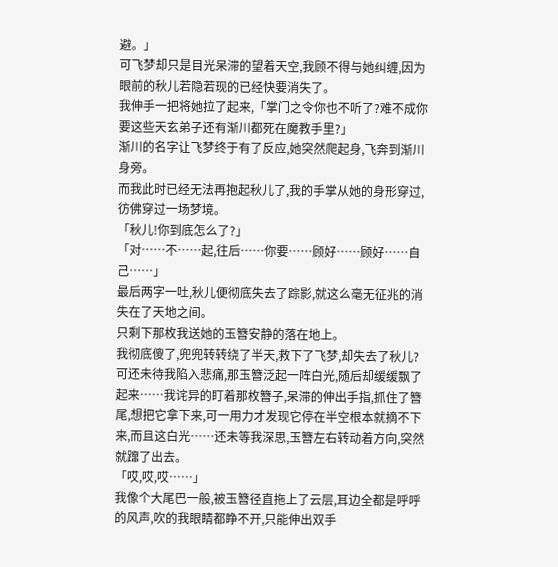避。」
可飞梦却只是目光呆滞的望着天空,我顾不得与她纠缠,因为眼前的秋儿若隐若现的已经快要消失了。
我伸手一把将她拉了起来,「掌门之令你也不听了?难不成你要这些天玄弟子还有渐川都死在魔教手里?」
渐川的名字让飞梦终于有了反应,她突然爬起身,飞奔到渐川身旁。
而我此时已经无法再抱起秋儿了,我的手掌从她的身形穿过,彷佛穿过一场梦境。
「秋儿!你到底怎么了?」
「对……不……起,往后……你要……顾好……顾好……自己……」
最后两字一吐,秋儿便彻底失去了踪影,就这么毫无征兆的消失在了天地之间。
只剩下那枚我送她的玉簪安静的落在地上。
我彻底傻了,兜兜转转绕了半天,救下了飞梦,却失去了秋儿?可还未待我陷入悲痛,那玉簪泛起一阵白光,随后却缓缓飘了起来……我诧异的盯着那枚簪子,呆滞的伸出手指,抓住了簪尾,想把它拿下来,可一用力才发现它停在半空根本就摘不下来,而且这白光……还未等我深思,玉簪左右转动着方向,突然就蹿了出去。
「哎,哎,哎……」
我像个大尾巴一般,被玉簪径直拖上了云层,耳边全都是呼呼的风声,吹的我眼睛都睁不开,只能伸出双手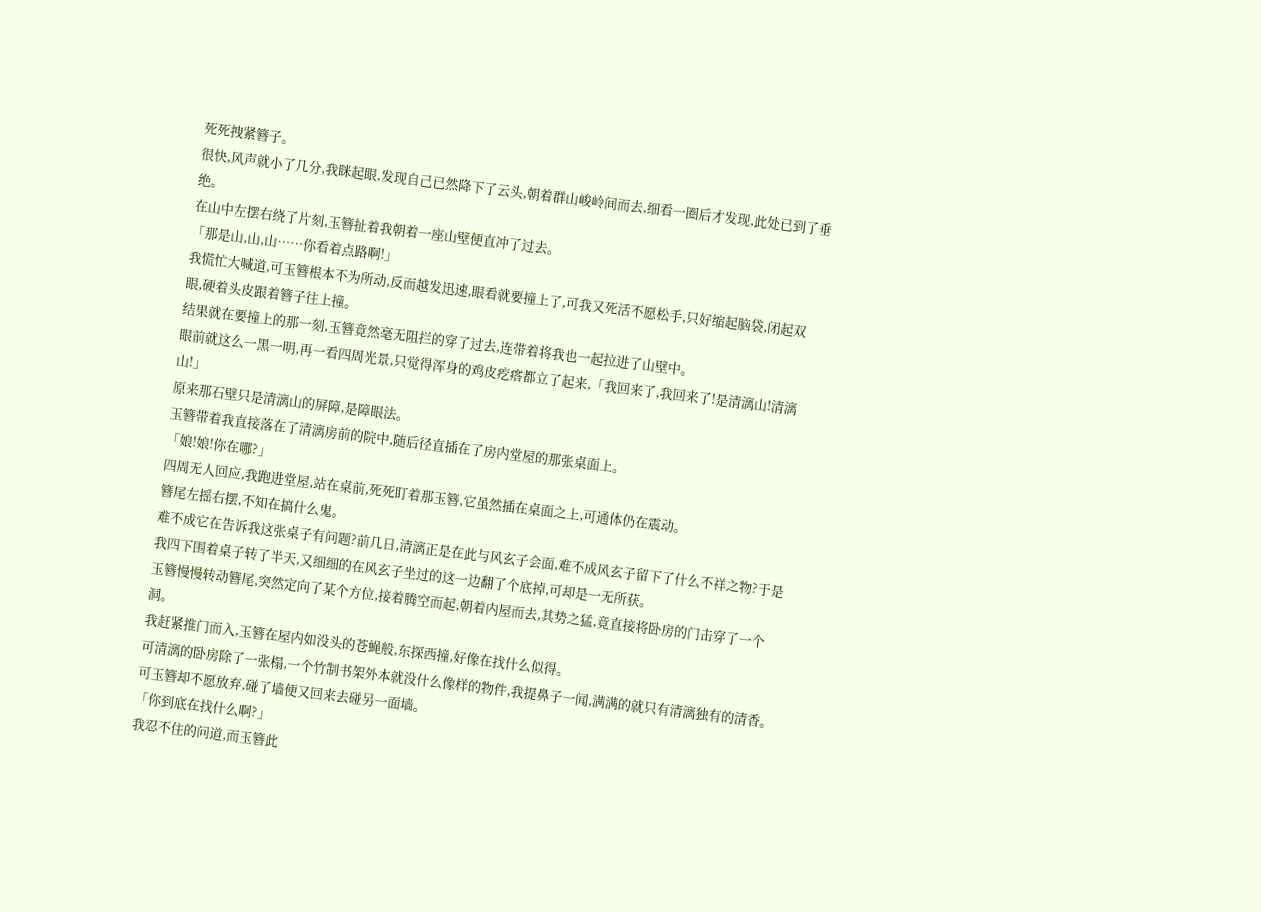死死拽紧簪子。
很快,风声就小了几分,我眯起眼,发现自己已然降下了云头,朝着群山峻岭间而去,细看一圈后才发现,此处已到了垂绝。
在山中左摆右绕了片刻,玉簪扯着我朝着一座山壁便直冲了过去。
「那是山,山,山……你看着点路啊!」
我慌忙大喊道,可玉簪根本不为所动,反而越发迅速,眼看就要撞上了,可我又死活不愿松手,只好缩起脑袋,闭起双眼,硬着头皮跟着簪子往上撞。
结果就在要撞上的那一刻,玉簪竟然毫无阻拦的穿了过去,连带着将我也一起拉进了山壁中。
眼前就这么一黑一明,再一看四周光景,只觉得浑身的鸡皮疙瘩都立了起来,「我回来了,我回来了!是清漓山!清漓山!」
原来那石壁只是清漓山的屏障,是障眼法。
玉簪带着我直接落在了清漓房前的院中,随后径直插在了房内堂屋的那张桌面上。
「娘!娘!你在哪?」
四周无人回应,我跑进堂屋,站在桌前,死死盯着那玉簪,它虽然插在桌面之上,可通体仍在震动。
簪尾左摇右摆,不知在搞什么鬼。
难不成它在告诉我这张桌子有问题?前几日,清漓正是在此与风玄子会面,难不成风玄子留下了什么不祥之物?于是我四下围着桌子转了半天,又细细的在风玄子坐过的这一边翻了个底掉,可却是一无所获。
玉簪慢慢转动簪尾,突然定向了某个方位,接着腾空而起,朝着内屋而去,其势之猛,竟直接将卧房的门击穿了一个洞。
我赶紧推门而入,玉簪在屋内如没头的苍蝇般,东探西撞,好像在找什么似得。
可清漓的卧房除了一张榻,一个竹制书架外本就没什么像样的物件,我提鼻子一闻,满满的就只有清漓独有的清香。
可玉簪却不愿放弃,碰了墙便又回来去碰另一面墙。
「你到底在找什么啊?」
我忍不住的问道,而玉簪此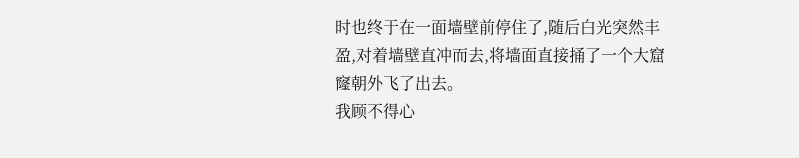时也终于在一面墙壁前停住了,随后白光突然丰盈,对着墙壁直冲而去,将墙面直接捅了一个大窟窿朝外飞了出去。
我顾不得心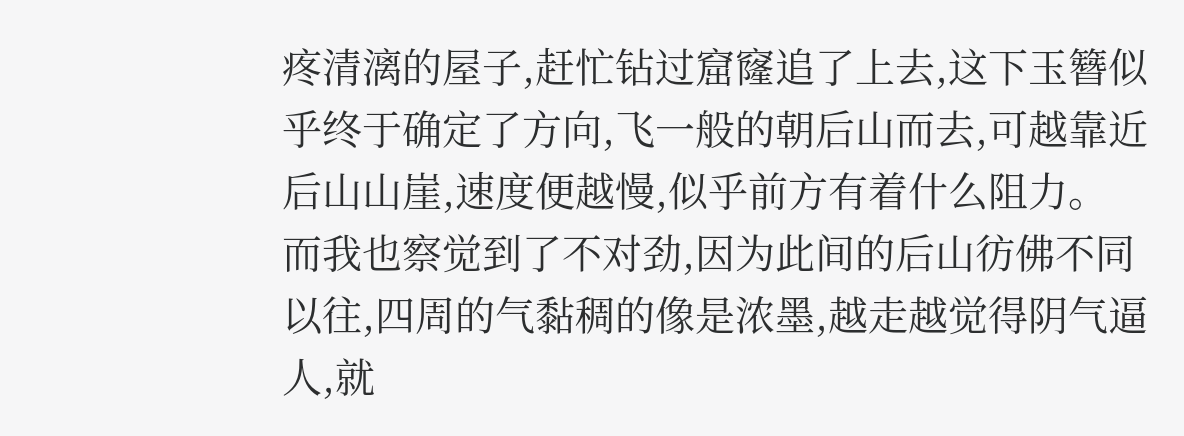疼清漓的屋子,赶忙钻过窟窿追了上去,这下玉簪似乎终于确定了方向,飞一般的朝后山而去,可越靠近后山山崖,速度便越慢,似乎前方有着什么阻力。
而我也察觉到了不对劲,因为此间的后山彷佛不同以往,四周的气黏稠的像是浓墨,越走越觉得阴气逼人,就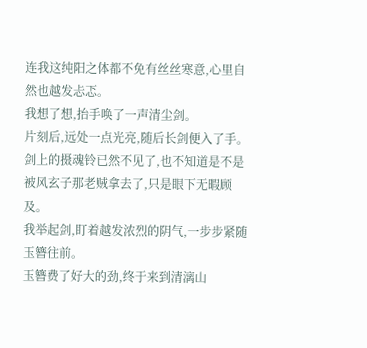连我这纯阳之体都不免有丝丝寒意,心里自然也越发忐忑。
我想了想,抬手唤了一声清尘剑。
片刻后,远处一点光亮,随后长剑便入了手。
剑上的摄魂铃已然不见了,也不知道是不是被风玄子那老贼拿去了,只是眼下无暇顾及。
我举起剑,盯着越发浓烈的阴气,一步步紧随玉簪往前。
玉簪费了好大的劲,终于来到清漓山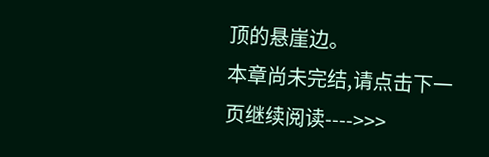顶的悬崖边。
本章尚未完结,请点击下一页继续阅读---->>>